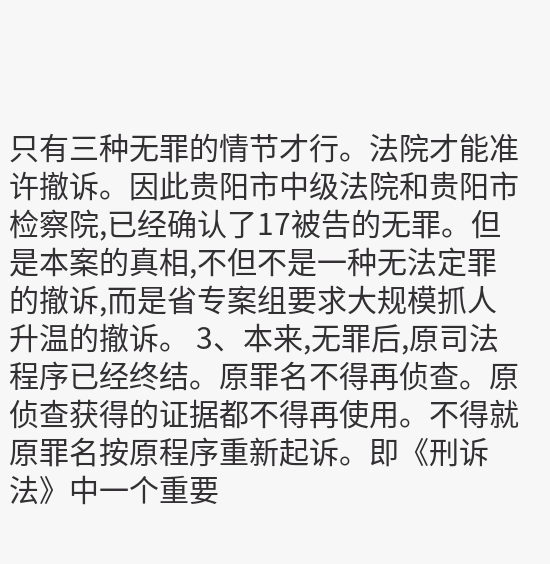只有三种无罪的情节才行。法院才能准许撤诉。因此贵阳市中级法院和贵阳市检察院,已经确认了17被告的无罪。但是本案的真相,不但不是一种无法定罪的撤诉,而是省专案组要求大规模抓人升温的撤诉。 3、本来,无罪后,原司法程序已经终结。原罪名不得再侦查。原侦查获得的证据都不得再使用。不得就原罪名按原程序重新起诉。即《刑诉法》中一个重要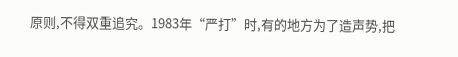原则,不得双重追究。1983年“严打”时,有的地方为了造声势,把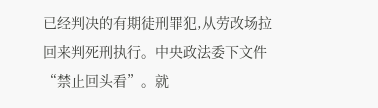已经判决的有期徒刑罪犯,从劳改场拉回来判死刑执行。中央政法委下文件“禁止回头看”。就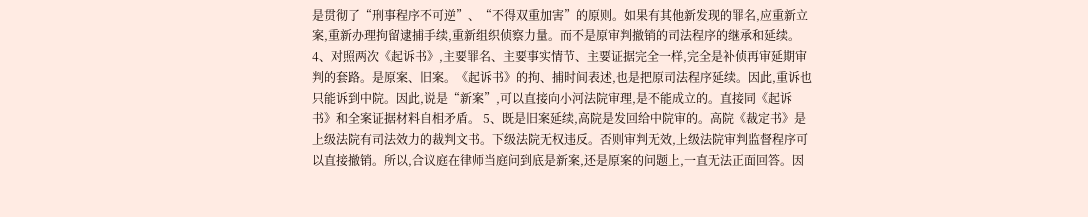是贯彻了“刑事程序不可逆”、“不得双重加害”的原则。如果有其他新发现的罪名,应重新立案,重新办理拘留逮捕手续,重新组织侦察力量。而不是原审判撤销的司法程序的继承和延续。 4、对照两次《起诉书》,主要罪名、主要事实情节、主要证据完全一样,完全是补侦再审延期审判的套路。是原案、旧案。《起诉书》的拘、捕时间表述,也是把原司法程序延续。因此,重诉也只能诉到中院。因此,说是“新案”,可以直接向小河法院审理,是不能成立的。直接同《起诉书》和全案证据材料自相矛盾。 5、既是旧案延续,高院是发回给中院审的。高院《裁定书》是上级法院有司法效力的裁判文书。下级法院无权违反。否则审判无效,上级法院审判监督程序可以直接撤销。所以,合议庭在律师当庭问到底是新案,还是原案的问题上,一直无法正面回答。因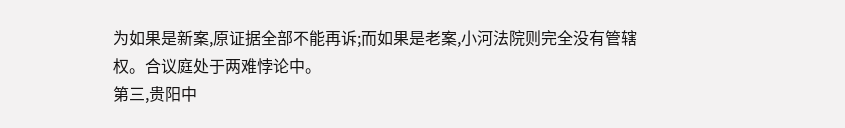为如果是新案,原证据全部不能再诉;而如果是老案,小河法院则完全没有管辖权。合议庭处于两难悖论中。
第三,贵阳中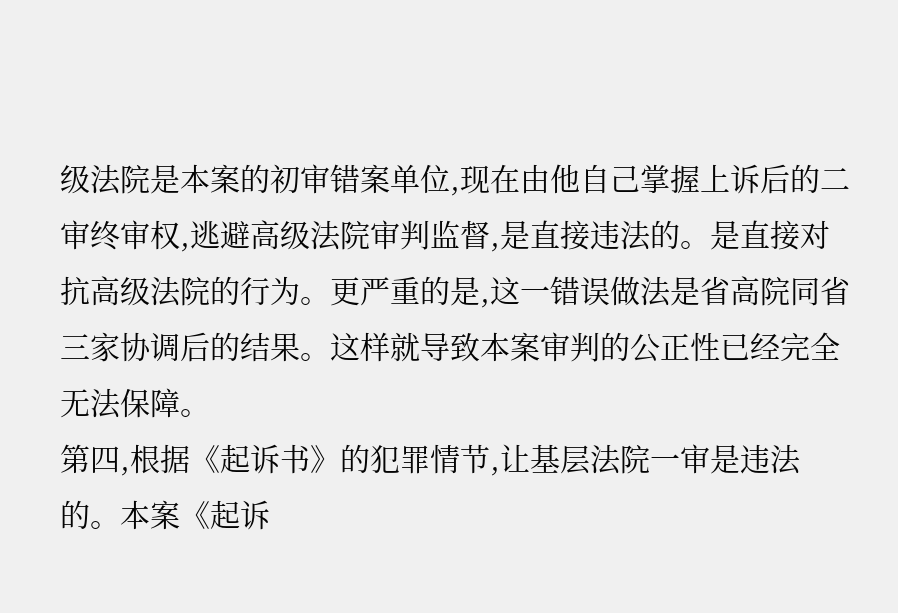级法院是本案的初审错案单位,现在由他自己掌握上诉后的二审终审权,逃避高级法院审判监督,是直接违法的。是直接对抗高级法院的行为。更严重的是,这一错误做法是省高院同省三家协调后的结果。这样就导致本案审判的公正性已经完全无法保障。
第四,根据《起诉书》的犯罪情节,让基层法院一审是违法的。本案《起诉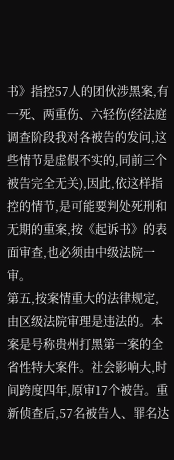书》指控57人的团伙涉黑案,有一死、两重伤、六轻伤(经法庭调查阶段我对各被告的发问,这些情节是虚假不实的,同前三个被告完全无关),因此,依这样指控的情节,是可能要判处死刑和无期的重案,按《起诉书》的表面审查,也必须由中级法院一审。
第五,按案情重大的法律规定,由区级法院审理是违法的。本案是号称贵州打黑第一案的全省性特大案件。社会影响大,时间跨度四年,原审17个被告。重新侦查后,57名被告人、罪名达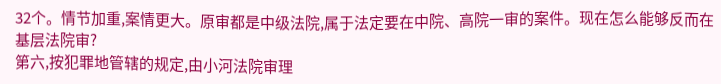32个。情节加重,案情更大。原审都是中级法院,属于法定要在中院、高院一审的案件。现在怎么能够反而在基层法院审?
第六,按犯罪地管辖的规定,由小河法院审理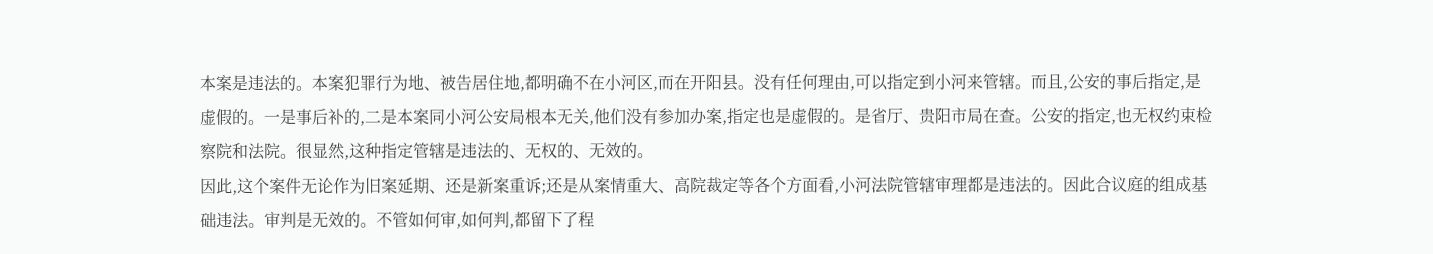本案是违法的。本案犯罪行为地、被告居住地,都明确不在小河区,而在开阳县。没有任何理由,可以指定到小河来管辖。而且,公安的事后指定,是虚假的。一是事后补的,二是本案同小河公安局根本无关,他们没有参加办案,指定也是虚假的。是省厅、贵阳市局在查。公安的指定,也无权约束检察院和法院。很显然,这种指定管辖是违法的、无权的、无效的。
因此,这个案件无论作为旧案延期、还是新案重诉;还是从案情重大、高院裁定等各个方面看,小河法院管辖审理都是违法的。因此合议庭的组成基础违法。审判是无效的。不管如何审,如何判,都留下了程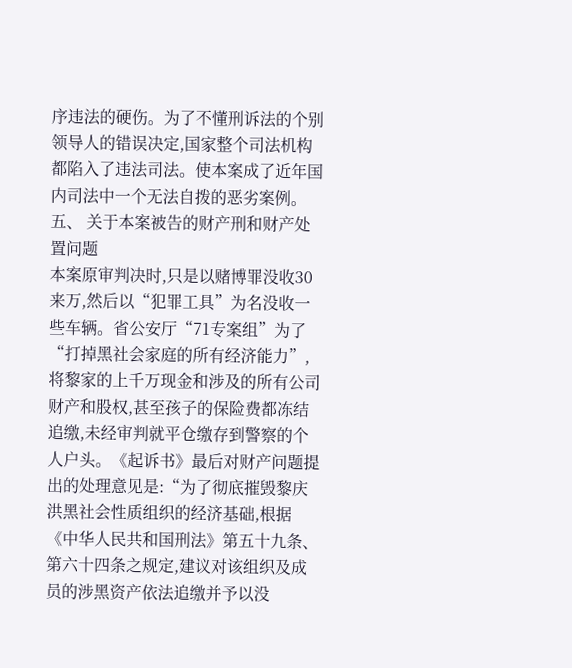序违法的硬伤。为了不懂刑诉法的个别领导人的错误决定,国家整个司法机构都陷入了违法司法。使本案成了近年国内司法中一个无法自拨的恶劣案例。
五、 关于本案被告的财产刑和财产处置问题
本案原审判决时,只是以赌博罪没收30来万,然后以“犯罪工具”为名没收一些车辆。省公安厅“71专案组”为了“打掉黑社会家庭的所有经济能力”,将黎家的上千万现金和涉及的所有公司财产和股权,甚至孩子的保险费都冻结追缴,未经审判就平仓缴存到警察的个人户头。《起诉书》最后对财产问题提出的处理意见是:“为了彻底摧毁黎庆洪黑社会性质组织的经济基础,根据《中华人民共和国刑法》第五十九条、第六十四条之规定,建议对该组织及成员的涉黑资产依法追缴并予以没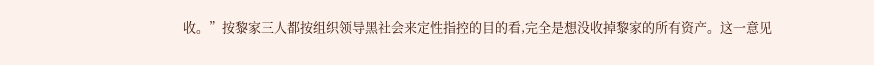收。”按黎家三人都按组织领导黑社会来定性指控的目的看,完全是想没收掉黎家的所有资产。这一意见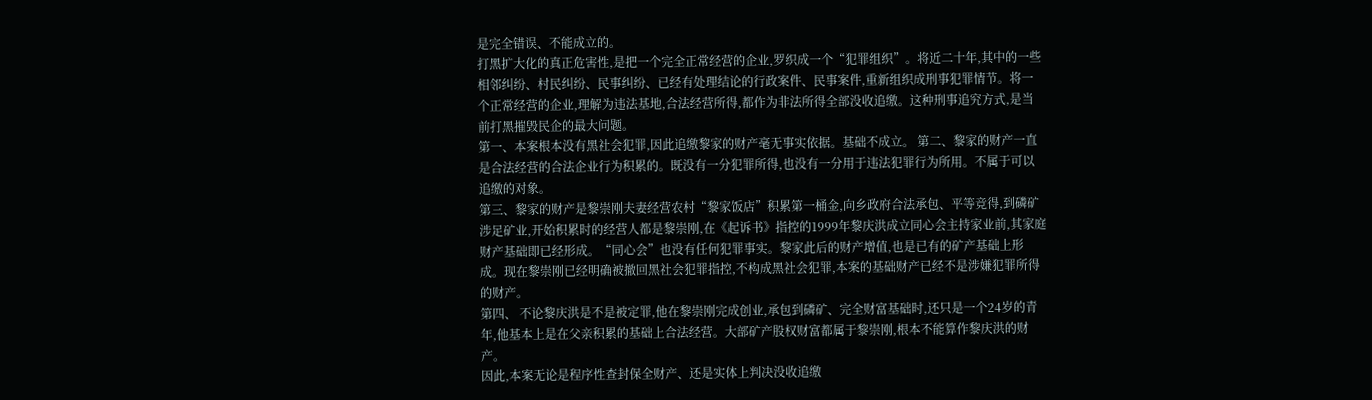是完全错误、不能成立的。
打黑扩大化的真正危害性,是把一个完全正常经营的企业,罗织成一个“犯罪组织”。将近二十年,其中的一些相邻纠纷、村民纠纷、民事纠纷、已经有处理结论的行政案件、民事案件,重新组织成刑事犯罪情节。将一个正常经营的企业,理解为违法基地,合法经营所得,都作为非法所得全部没收追缴。这种刑事追究方式,是当前打黑摧毁民企的最大问题。
第一、本案根本没有黑社会犯罪,因此追缴黎家的财产毫无事实依据。基础不成立。 第二、黎家的财产一直是合法经营的合法企业行为积累的。既没有一分犯罪所得,也没有一分用于违法犯罪行为所用。不属于可以追缴的对象。
第三、黎家的财产是黎崇刚夫妻经营农村“黎家饭店”积累第一桶金,向乡政府合法承包、平等竞得,到磷矿涉足矿业,开始积累时的经营人都是黎崇刚,在《起诉书》指控的1999年黎庆洪成立同心会主持家业前,其家庭财产基础即已经形成。“同心会”也没有任何犯罪事实。黎家此后的财产增值,也是已有的矿产基础上形成。现在黎崇刚已经明确被撤回黑社会犯罪指控,不构成黑社会犯罪,本案的基础财产已经不是涉嫌犯罪所得的财产。
第四、 不论黎庆洪是不是被定罪,他在黎崇刚完成创业,承包到磷矿、完全财富基础时,还只是一个24岁的青年,他基本上是在父亲积累的基础上合法经营。大部矿产股权财富都属于黎崇刚,根本不能算作黎庆洪的财产。
因此,本案无论是程序性查封保全财产、还是实体上判决没收追缴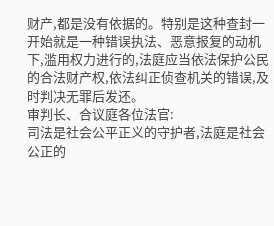财产,都是没有依据的。特别是这种查封一开始就是一种错误执法、恶意报复的动机下,滥用权力进行的,法庭应当依法保护公民的合法财产权,依法纠正侦查机关的错误,及时判决无罪后发还。
审判长、合议庭各位法官:
司法是社会公平正义的守护者,法庭是社会公正的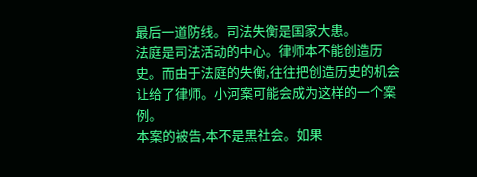最后一道防线。司法失衡是国家大患。
法庭是司法活动的中心。律师本不能创造历史。而由于法庭的失衡,往往把创造历史的机会让给了律师。小河案可能会成为这样的一个案例。
本案的被告,本不是黑社会。如果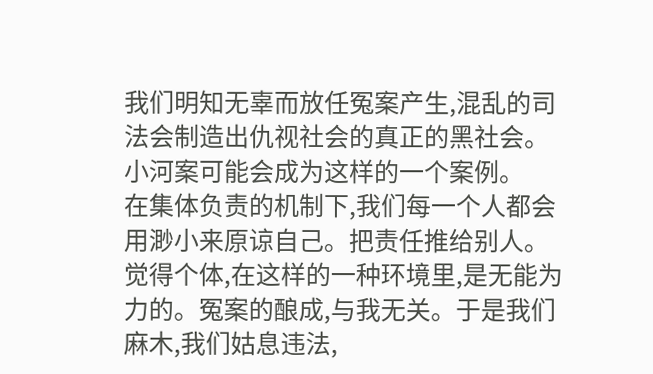我们明知无辜而放任冤案产生,混乱的司法会制造出仇视社会的真正的黑社会。小河案可能会成为这样的一个案例。
在集体负责的机制下,我们每一个人都会用渺小来原谅自己。把责任推给别人。觉得个体,在这样的一种环境里,是无能为力的。冤案的酿成,与我无关。于是我们麻木,我们姑息违法,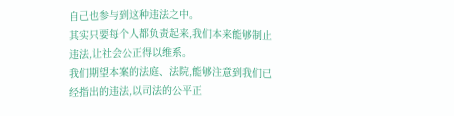自己也参与到这种违法之中。
其实只要每个人都负责起来,我们本来能够制止违法,让社会公正得以维系。
我们期望本案的法庭、法院,能够注意到我们已经指出的违法,以司法的公平正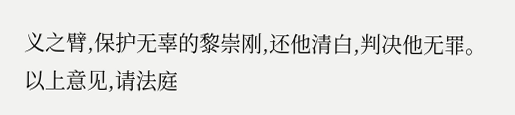义之臂,保护无辜的黎崇刚,还他清白,判决他无罪。
以上意见,请法庭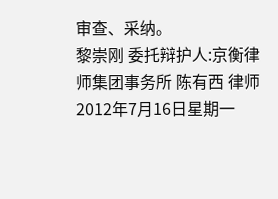审查、采纳。
黎崇刚 委托辩护人:京衡律师集团事务所 陈有西 律师
2012年7月16日星期一